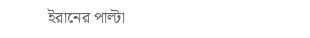ইরানের পাল্টা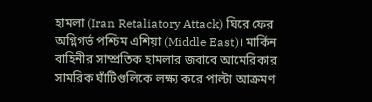হামলা (Iran Retaliatory Attack) ঘিরে ফের অগ্নিগর্ভ পশ্চিম এশিয়া (Middle East)। মার্কিন বাহিনীর সাম্প্রতিক হামলার জবাবে আমেরিকার সামরিক ঘাঁটিগুলিকে লক্ষ্য করে পাল্টা আক্রমণ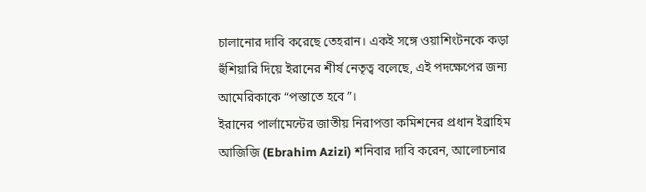চালানোর দাবি করেছে তেহরান। একই সঙ্গে ওয়াশিংটনকে কড়া হুঁশিয়ারি দিয়ে ইরানের শীর্ষ নেতৃত্ব বলেছে, এই পদক্ষেপের জন্য আমেরিকাকে “পস্তাতে হবে”।
ইরানের পার্লামেন্টের জাতীয় নিরাপত্তা কমিশনের প্রধান ইব্রাহিম আজিজি (Ebrahim Azizi) শনিবার দাবি করেন, আলোচনার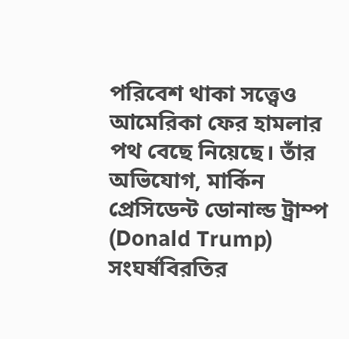পরিবেশ থাকা সত্ত্বেও আমেরিকা ফের হামলার পথ বেছে নিয়েছে। তাঁর অভিযোগ, মার্কিন প্রেসিডেন্ট ডোনাল্ড ট্রাম্প (Donald Trump) সংঘর্ষবিরতির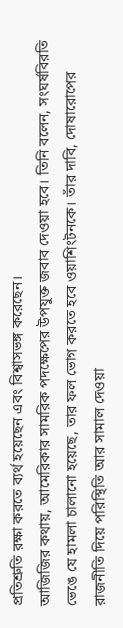প্রতিশ্রুতি রক্ষা করতে ব্যর্থ হয়েছেন এবং বিশ্বাসভঙ্গ করেছেন।
আজিজির কথায়, আমেরিকার সামরিক পদক্ষেপের উপযুক্ত জবাব দেওয়া হবে। তিনি বলেন, সংঘর্ষবিরতি ভেঙে যে হামলা চালানো হয়েছে, তার ফল ভোগ করতে হবে ওয়াশিংটনকে। তাঁর দাবি, দোষারোপের রাজনীতি দিয়ে পরিস্থিতি আর সামাল দেওয়া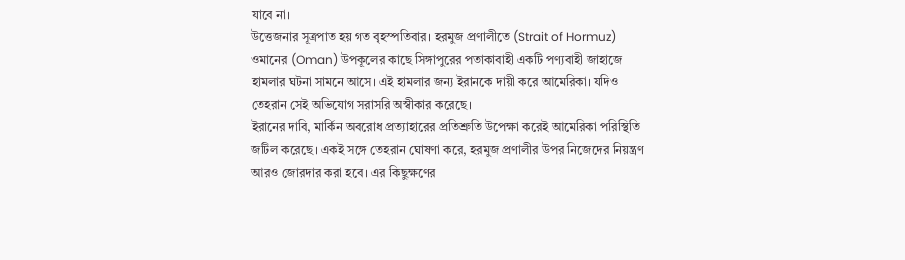যাবে না।
উত্তেজনার সূত্রপাত হয় গত বৃহস্পতিবার। হরমুজ প্রণালীতে (Strait of Hormuz) ওমানের (Oman) উপকূলের কাছে সিঙ্গাপুরের পতাকাবাহী একটি পণ্যবাহী জাহাজে হামলার ঘটনা সামনে আসে। এই হামলার জন্য ইরানকে দায়ী করে আমেরিকা। যদিও তেহরান সেই অভিযোগ সরাসরি অস্বীকার করেছে।
ইরানের দাবি, মার্কিন অবরোধ প্রত্যাহারের প্রতিশ্রুতি উপেক্ষা করেই আমেরিকা পরিস্থিতি জটিল করেছে। একই সঙ্গে তেহরান ঘোষণা করে, হরমুজ প্রণালীর উপর নিজেদের নিয়ন্ত্রণ আরও জোরদার করা হবে। এর কিছুক্ষণের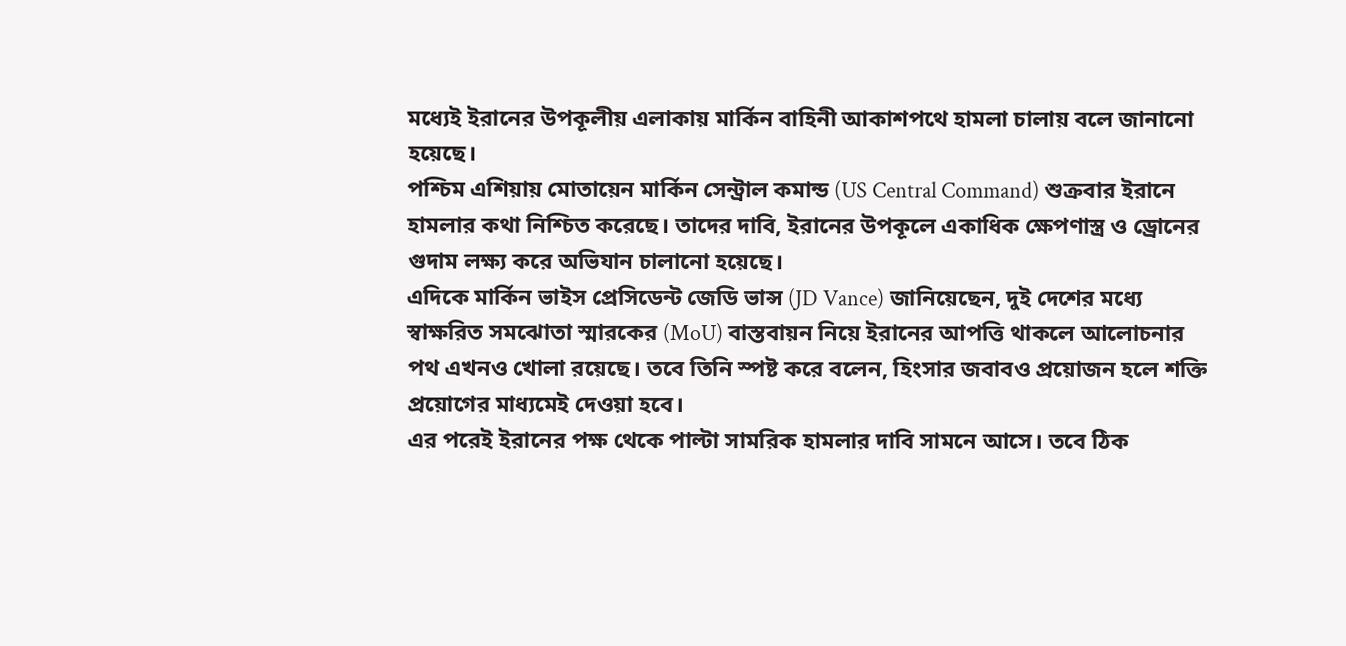মধ্যেই ইরানের উপকূলীয় এলাকায় মার্কিন বাহিনী আকাশপথে হামলা চালায় বলে জানানো হয়েছে।
পশ্চিম এশিয়ায় মোতায়েন মার্কিন সেন্ট্রাল কমান্ড (US Central Command) শুক্রবার ইরানে হামলার কথা নিশ্চিত করেছে। তাদের দাবি, ইরানের উপকূলে একাধিক ক্ষেপণাস্ত্র ও ড্রোনের গুদাম লক্ষ্য করে অভিযান চালানো হয়েছে।
এদিকে মার্কিন ভাইস প্রেসিডেন্ট জেডি ভান্স (JD Vance) জানিয়েছেন, দুই দেশের মধ্যে স্বাক্ষরিত সমঝোতা স্মারকের (MoU) বাস্তবায়ন নিয়ে ইরানের আপত্তি থাকলে আলোচনার পথ এখনও খোলা রয়েছে। তবে তিনি স্পষ্ট করে বলেন, হিংসার জবাবও প্রয়োজন হলে শক্তি প্রয়োগের মাধ্যমেই দেওয়া হবে।
এর পরেই ইরানের পক্ষ থেকে পাল্টা সামরিক হামলার দাবি সামনে আসে। তবে ঠিক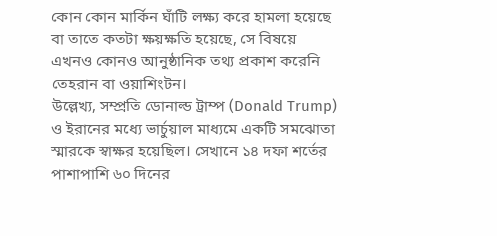কোন কোন মার্কিন ঘাঁটি লক্ষ্য করে হামলা হয়েছে বা তাতে কতটা ক্ষয়ক্ষতি হয়েছে, সে বিষয়ে এখনও কোনও আনুষ্ঠানিক তথ্য প্রকাশ করেনি তেহরান বা ওয়াশিংটন।
উল্লেখ্য, সম্প্রতি ডোনাল্ড ট্রাম্প (Donald Trump) ও ইরানের মধ্যে ভার্চুয়াল মাধ্যমে একটি সমঝোতা স্মারকে স্বাক্ষর হয়েছিল। সেখানে ১৪ দফা শর্তের পাশাপাশি ৬০ দিনের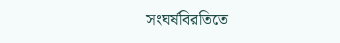সংঘর্ষবিরতিতে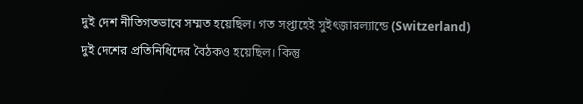দুই দেশ নীতিগতভাবে সম্মত হয়েছিল। গত সপ্তাহেই সুইৎজ়ারল্যান্ডে (Switzerland) দুই দেশের প্রতিনিধিদের বৈঠকও হয়েছিল। কিন্তু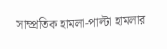সাম্প্রতিক হামলা-পাল্টা হামলার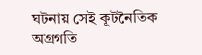ঘটনায় সেই কূটনৈতিক অগ্রগতি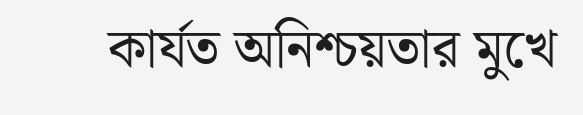কার্যত অনিশ্চয়তার মুখে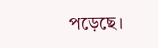পড়েছে।